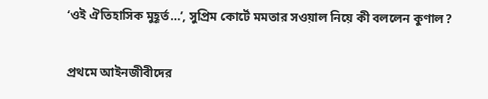‘ওই ঐতিহাসিক মুহূর্ত…’, সুপ্রিম কোর্টে মমতার সওয়াল নিয়ে কী বললেন কুণাল?


প্রথমে আইনজীবীদের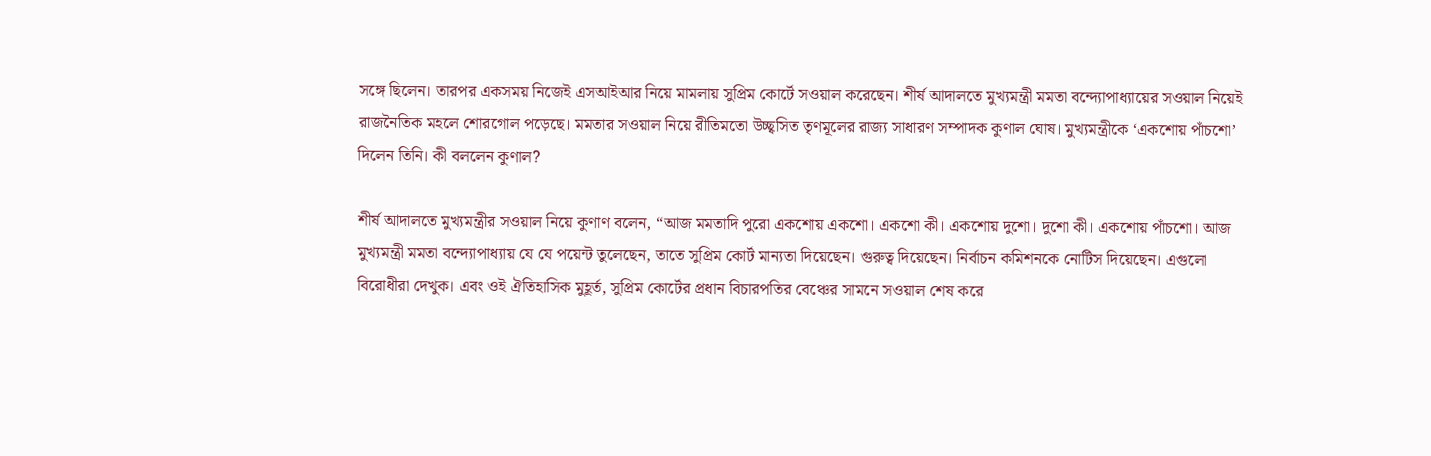সঙ্গে ছিলেন। তারপর একসময় নিজেই এসআইআর নিয়ে মামলায় সুপ্রিম কোর্টে সওয়াল করেছেন। শীর্ষ আদালতে মুখ্যমন্ত্রী মমতা বন্দ্যোপাধ্যায়ের সওয়াল নিয়েই রাজনৈতিক মহলে শোরগোল পড়েছে। মমতার সওয়াল নিয়ে রীতিমতো উচ্ছ্বসিত তৃণমূলের রাজ্য সাধারণ সম্পাদক কুণাল ঘোষ। মুখ্যমন্ত্রীকে ‘একশোয় পাঁচশো’ দিলেন তিনি। কী বললেন কুণাল?

শীর্ষ আদালতে মুখ্যমন্ত্রীর সওয়াল নিয়ে কুণাণ বলেন, “আজ মমতাদি পুরো একশোয় একশো। একশো কী। একশোয় দুশো। দুশো কী। একশোয় পাঁচশো। আজ মুখ্যমন্ত্রী মমতা বন্দ্যোপাধ্যায় যে যে পয়েন্ট তুলেছেন, তাতে সুপ্রিম কোর্ট মান্যতা দিয়েছেন। গুরুত্ব দিয়েছেন। নির্বাচন কমিশনকে নোটিস দিয়েছেন। এগুলো বিরোধীরা দেখুক। এবং ওই ঐতিহাসিক মুহূর্ত, সুপ্রিম কোর্টের প্রধান বিচারপতির বেঞ্চের সামনে সওয়াল শেষ করে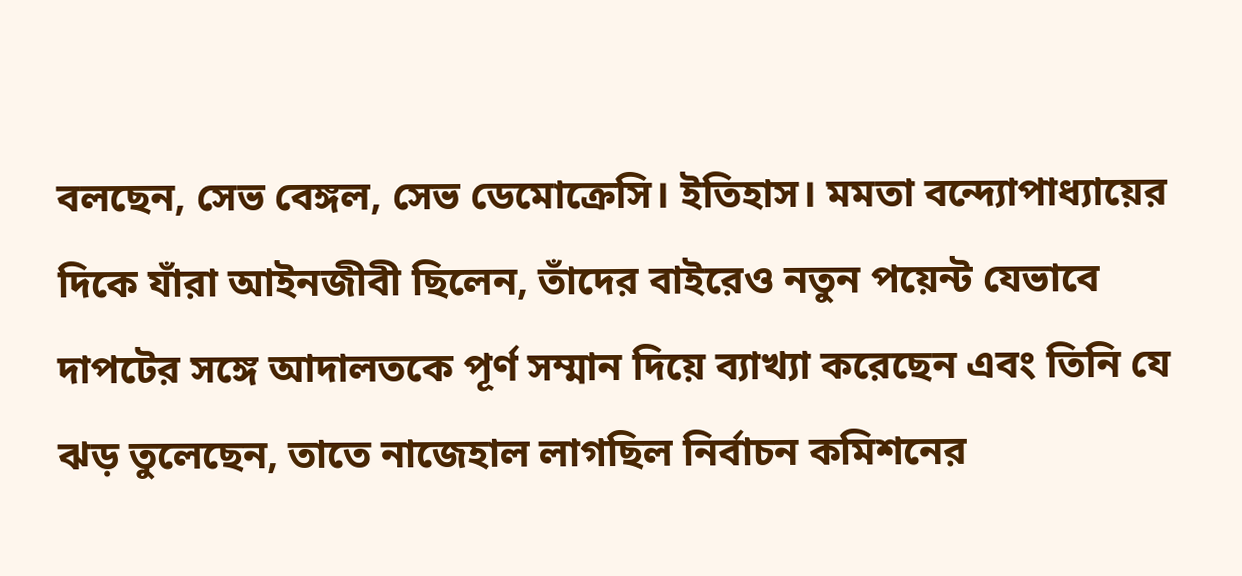বলছেন, সেভ বেঙ্গল, সেভ ডেমোক্রেসি। ইতিহাস। মমতা বন্দ্যোপাধ্যায়ের দিকে যাঁরা আইনজীবী ছিলেন, তাঁদের বাইরেও নতুন পয়েন্ট যেভাবে দাপটের সঙ্গে আদালতকে পূর্ণ সম্মান দিয়ে ব্যাখ্যা করেছেন এবং তিনি যে ঝড় তুলেছেন, তাতে নাজেহাল লাগছিল নির্বাচন কমিশনের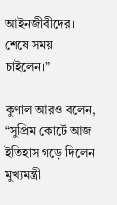আইনজীবীদের। শেষে সময় চাইলেন।”

কুণাল আরও বলেন, “সুপ্রিম কোর্টে আজ ইতিহাস গড়ে দিলেন মুখ্যমন্ত্রী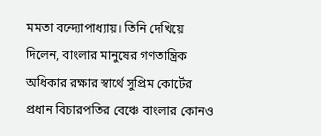মমতা বন্দ্যোপাধ্যায়। তিনি দেখিয়ে দিলেন, বাংলার মানুষের গণতান্ত্রিক অধিকার রক্ষার স্বার্থে সুপ্রিম কোর্টের প্রধান বিচারপতির বেঞ্চে বাংলার কোনও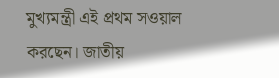মুখ্যমন্ত্রী এই প্রথম সওয়াল করছেন। জাতীয়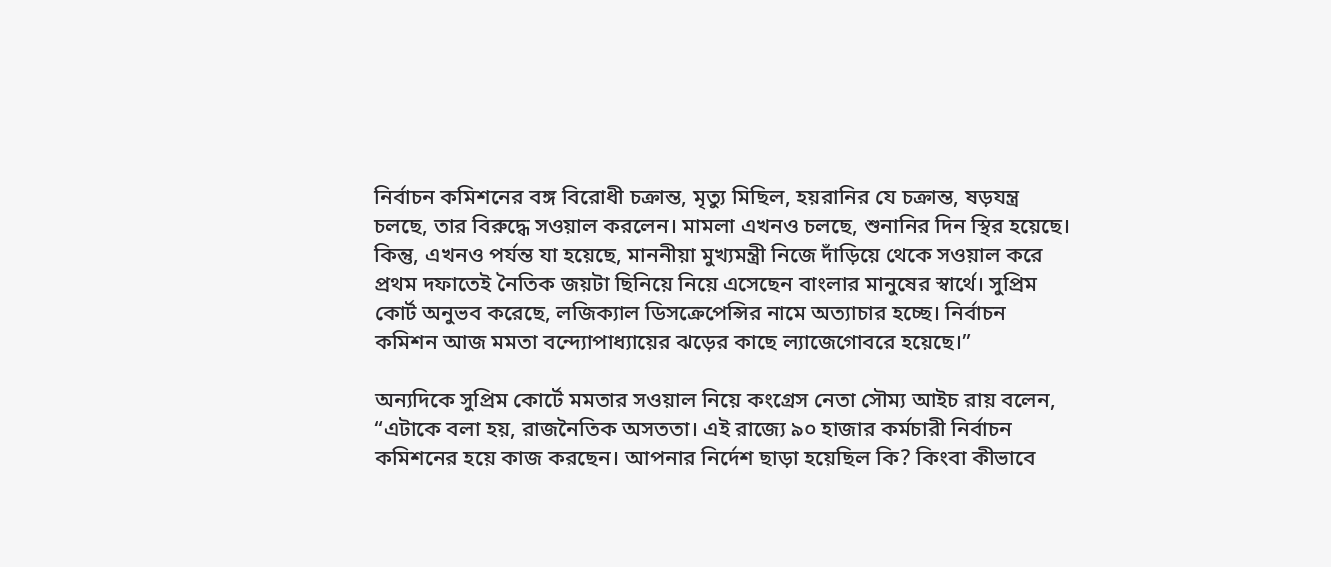নির্বাচন কমিশনের বঙ্গ বিরোধী চক্রান্ত, মৃত্যু মিছিল, হয়রানির যে চক্রান্ত, ষড়যন্ত্র চলছে, তার বিরুদ্ধে সওয়াল করলেন। মামলা এখনও চলছে, শুনানির দিন স্থির হয়েছে। কিন্তু, এখনও পর্যন্ত যা হয়েছে, মাননীয়া মুখ্যমন্ত্রী নিজে দাঁড়িয়ে থেকে সওয়াল করে প্রথম দফাতেই নৈতিক জয়টা ছিনিয়ে নিয়ে এসেছেন বাংলার মানুষের স্বার্থে। সুপ্রিম কোর্ট অনুভব করেছে, লজিক্যাল ডিসক্রেপেন্সির নামে অত্যাচার হচ্ছে। নির্বাচন কমিশন আজ মমতা বন্দ্যোপাধ্যায়ের ঝড়ের কাছে ল্যাজেগোবরে হয়েছে।”

অন্যদিকে সুপ্রিম কোর্টে মমতার সওয়াল নিয়ে কংগ্রেস নেতা সৌম্য আইচ রায় বলেন, “এটাকে বলা হয়, রাজনৈতিক অসততা। এই রাজ্যে ৯০ হাজার কর্মচারী নির্বাচন কমিশনের হয়ে কাজ করছেন। আপনার নির্দেশ ছাড়া হয়েছিল কি? কিংবা কীভাবে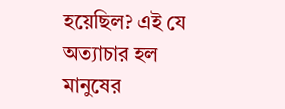হয়েছিল? এই যে অত্যাচার হল মানুষের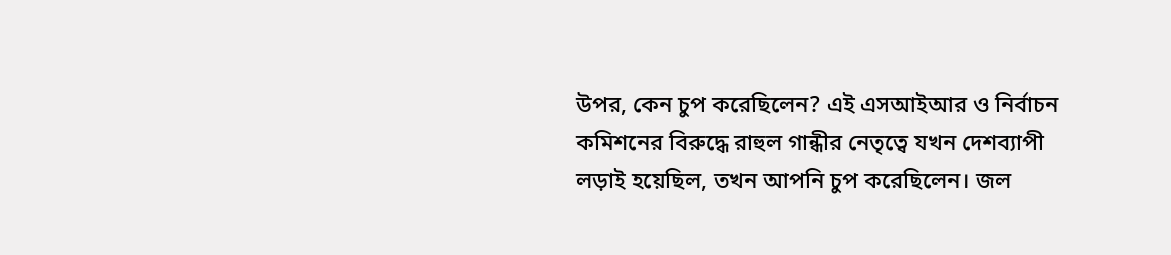উপর, কেন চুপ করেছিলেন? এই এসআইআর ও নির্বাচন কমিশনের বিরুদ্ধে রাহুল গান্ধীর নেতৃত্বে যখন দেশব্যাপী লড়াই হয়েছিল, তখন আপনি চুপ করেছিলেন। জল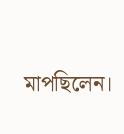মাপছিলেন।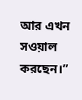আর এখন সওয়াল করছেন।”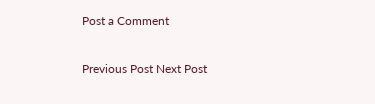Post a Comment

Previous Post Next Post